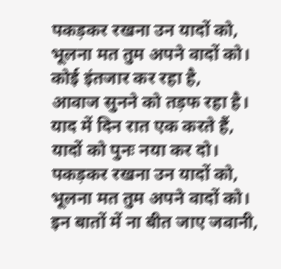पकड़कर रखना उन यादों को,
भूलना मत तुम अपने वादों को।
कोई इंतजार कर रहा है,
आवाज सुनने को तड़फ रहा है।
याद में दिन रात एक करते हैं,
यादों को पुनः नया कर दो।
पकड़कर रखना उन यादों को,
भूलना मत तुम अपने वादों को।
इन बातों में ना बीत जाए जवानी,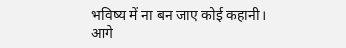भविष्य में ना बन जाए कोई कहानी।
आगे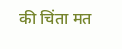की चिंता मत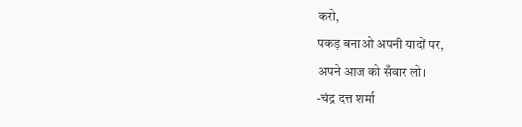करो,
पकड़ बनाओ अपनी यादों पर,
अपने आज को सँवार लो।
-चंद्र दत्त शर्मा